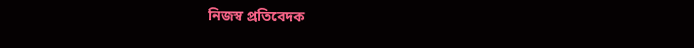নিজস্ব প্রতিবেদক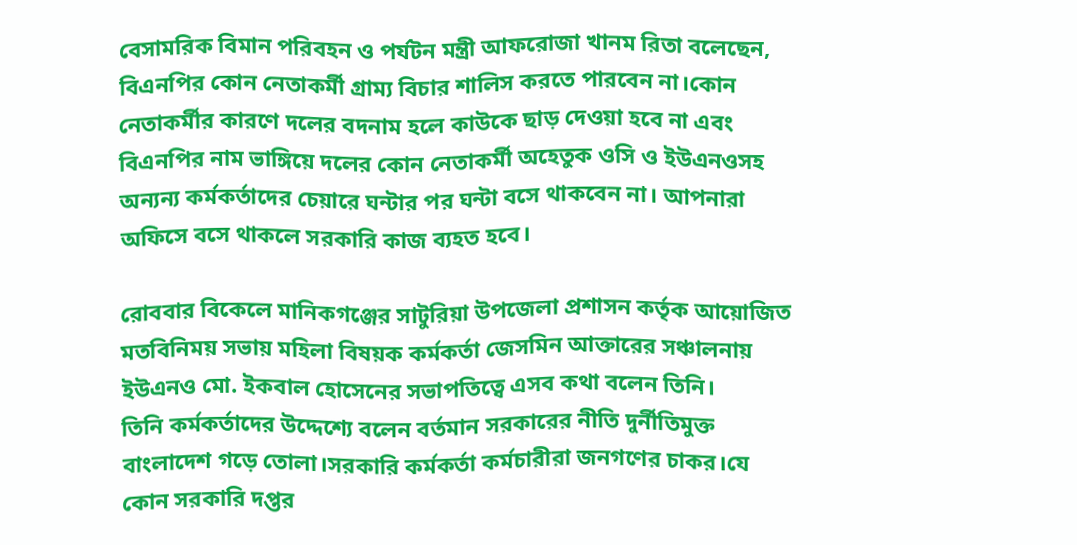বেসামরিক বিমান পরিবহন ও পর্যটন মন্ত্রী আফরোজা খানম রিতা বলেছেন, বিএনপির কোন নেতাকর্মী গ্রাম্য বিচার শালিস করতে পারবেন না।কোন নেতাকর্মীর কারণে দলের বদনাম হলে কাউকে ছাড় দেওয়া হবে না এবং বিএনপির নাম ভাঙ্গিয়ে দলের কোন নেতাকর্মী অহেতুক ওসি ও ইউএনওসহ অন্যন্য কর্মকর্তাদের চেয়ারে ঘন্টার পর ঘন্টা বসে থাকবেন না। আপনারা অফিসে বসে থাকলে সরকারি কাজ ব্যহত হবে।

রোববার বিকেলে মানিকগঞ্জের সাটুরিয়া উপজেলা প্রশাসন কর্তৃক আয়োজিত মতবিনিময় সভায় মহিলা বিষয়ক কর্মকর্তা জেসমিন আক্তারের সঞ্চালনায় ইউএনও মো. ইকবাল হোসেনের সভাপতিত্বে এসব কথা বলেন তিনি।
তিনি কর্মকর্তাদের উদ্দেশ্যে বলেন বর্তমান সরকারের নীতি দুর্নীতিমুক্ত বাংলাদেশ গড়ে তোলা।সরকারি কর্মকর্তা কর্মচারীরা জনগণের চাকর।যে কোন সরকারি দপ্তর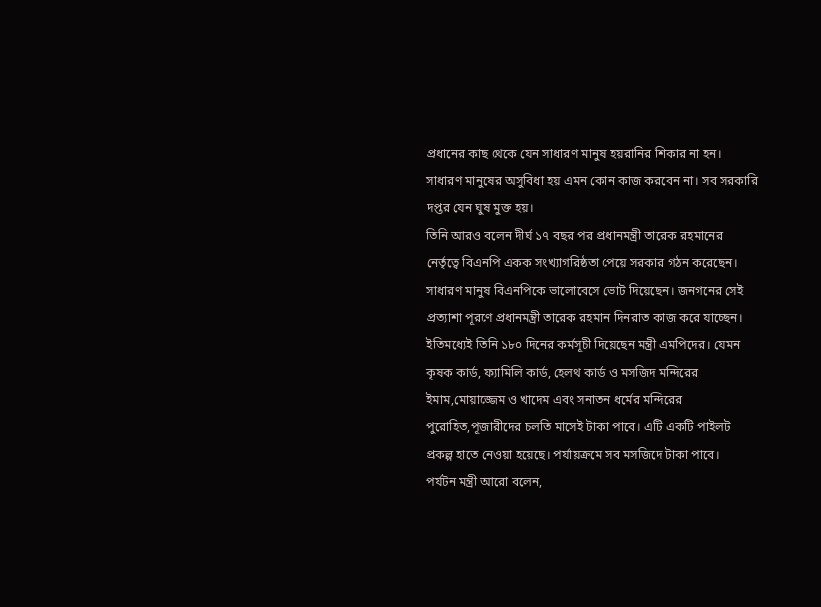প্রধানের কাছ থেকে যেন সাধারণ মানুষ হয়রানির শিকার না হন। সাধারণ মানুষের অসুবিধা হয় এমন কোন কাজ করবেন না। সব সরকারি দপ্তর যেন ঘুষ মুক্ত হয়।
তিনি আরও বলেন দীর্ঘ ১৭ বছর পর প্রধানমন্ত্রী তারেক রহমানের নের্তৃত্বে বিএনপি একক সংখ্যাগরিষ্ঠতা পেয়ে সরকার গঠন করেছেন। সাধারণ মানুষ বিএনপিকে ভালোবেসে ভোট দিয়েছেন। জনগনের সেই প্রত্যাশা পূরণে প্রধানমন্ত্রী তারেক রহমান দিনরাত কাজ করে যাচ্ছেন। ইতিমধ্যেই তিনি ১৮০ দিনের কর্মসূচী দিয়েছেন মন্ত্রী এমপিদের। যেমন কৃষক কার্ড, ফ্যামিলি কার্ড, হেলথ কার্ড ও মসজিদ মন্দিরের ইমাম,মোয়াজ্জেম ও খাদেম এবং সনাতন ধর্মের মন্দিরের পুরোহিত,পূজারীদের চলতি মাসেই টাকা পাবে। এটি একটি পাইলট প্রকল্প হাতে নেওয়া হয়েছে। পর্যায়ক্রমে সব মসজিদে টাকা পাবে।
পর্যটন মন্ত্রী আরো বলেন,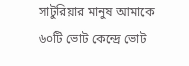সাটুরিয়ার মানুষ আমাকে ৬০টি ভোট কেন্দ্রে ভোট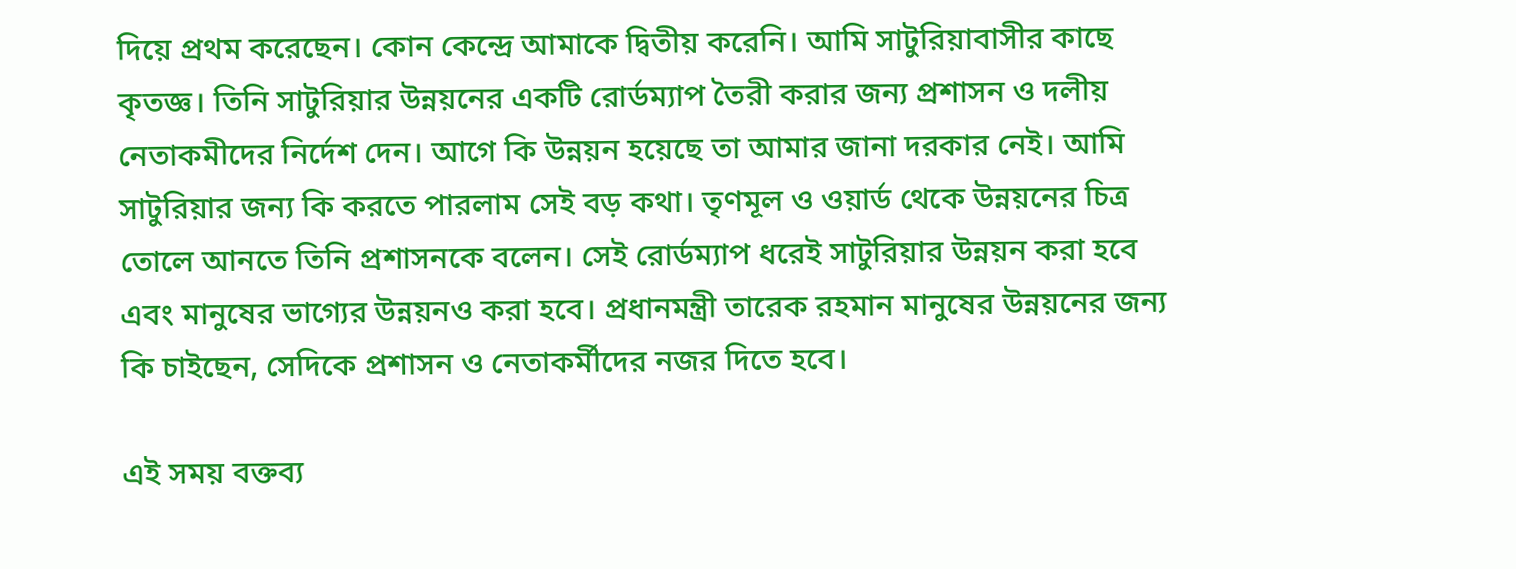দিয়ে প্রথম করেছেন। কোন কেন্দ্রে আমাকে দ্বিতীয় করেনি। আমি সাটুরিয়াবাসীর কাছে কৃতজ্ঞ। তিনি সাটুরিয়ার উন্নয়নের একটি রোর্ডম্যাপ তৈরী করার জন্য প্রশাসন ও দলীয় নেতাকমীদের নির্দেশ দেন। আগে কি উন্নয়ন হয়েছে তা আমার জানা দরকার নেই। আমি সাটুরিয়ার জন্য কি করতে পারলাম সেই বড় কথা। তৃণমূল ও ওয়ার্ড থেকে উন্নয়নের চিত্র তোলে আনতে তিনি প্রশাসনকে বলেন। সেই রোর্ডম্যাপ ধরেই সাটুরিয়ার উন্নয়ন করা হবে এবং মানুষের ভাগ্যের উন্নয়নও করা হবে। প্রধানমন্ত্রী তারেক রহমান মানুষের উন্নয়নের জন্য কি চাইছেন, সেদিকে প্রশাসন ও নেতাকর্মীদের নজর দিতে হবে।

এই সময় বক্তব্য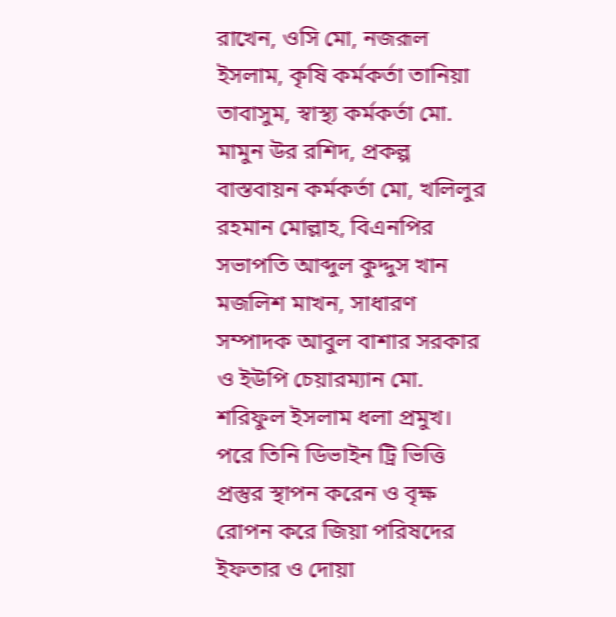রাখেন, ওসি মো, নজরূল ইসলাম, কৃষি কর্মকর্তা তানিয়া তাবাসুম, স্বাস্থ্য কর্মকর্তা মো. মামুন উর রশিদ, প্রকল্প বাস্তবায়ন কর্মকর্তা মো, খলিলুর রহমান মোল্লাহ, বিএনপির সভাপতি আব্দুল কুদ্দুস খান মজলিশ মাখন, সাধারণ সম্পাদক আবুল বাশার সরকার ও ইউপি চেয়ারম্যান মো. শরিফুল ইসলাম ধলা প্রমুখ।
পরে তিনি ডিভাইন ট্রি ভিত্তি প্রস্তুর স্থাপন করেন ও বৃক্ষ রোপন করে জিয়া পরিষদের ইফতার ও দোয়া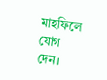মাহফিলে যোগ দেন।